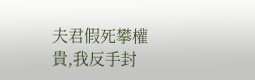夫君假死攀權貴,我反手封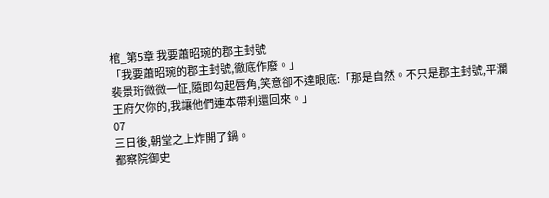棺_第5章 我要蕭昭琬的郡主封號
「我要蕭昭琬的郡主封號,徹底作廢。」
裴景珩微微一怔,隨即勾起唇角,笑意卻不達眼底:「那是自然。不只是郡主封號,平瀾王府欠你的,我讓他們連本帶利還回來。」
07
三日後,朝堂之上炸開了鍋。
都察院御史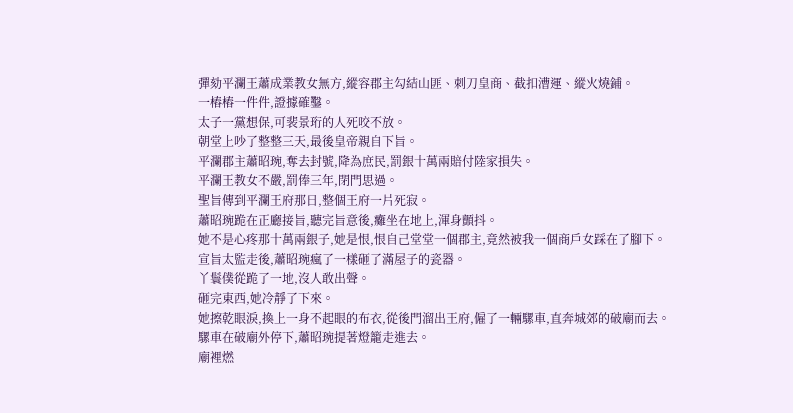彈劾平瀾王蕭成業教女無方,縱容郡主勾結山匪、刺刀皇商、截扣漕運、縱火燒鋪。
一樁樁一件件,證據確鑿。
太子一黨想保,可裴景珩的人死咬不放。
朝堂上吵了整整三天,最後皇帝親自下旨。
平瀾郡主蕭昭琬,奪去封號,降為庶民,罰銀十萬兩賠付陸家損失。
平瀾王教女不嚴,罰俸三年,閉門思過。
聖旨傳到平瀾王府那日,整個王府一片死寂。
蕭昭琬跪在正廳接旨,聽完旨意後,癱坐在地上,渾身顫抖。
她不是心疼那十萬兩銀子,她是恨,恨自己堂堂一個郡主,竟然被我一個商戶女踩在了腳下。
宣旨太監走後,蕭昭琬瘋了一樣砸了滿屋子的瓷器。
丫鬟僕從跪了一地,沒人敢出聲。
砸完東西,她冷靜了下來。
她擦乾眼淚,換上一身不起眼的布衣,從後門溜出王府,僱了一輛騾車,直奔城郊的破廟而去。
騾車在破廟外停下,蕭昭琬提著燈籠走進去。
廟裡燃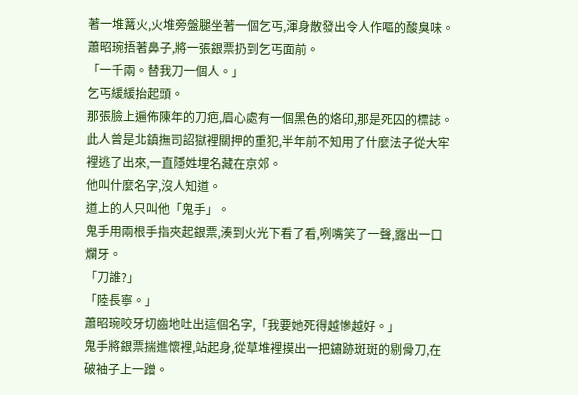著一堆篝火,火堆旁盤腿坐著一個乞丐,渾身散發出令人作嘔的酸臭味。
蕭昭琬捂著鼻子,將一張銀票扔到乞丐面前。
「一千兩。替我刀一個人。」
乞丐緩緩抬起頭。
那張臉上遍佈陳年的刀疤,眉心處有一個黑色的烙印,那是死囚的標誌。
此人曾是北鎮撫司詔獄裡關押的重犯,半年前不知用了什麼法子從大牢裡逃了出來,一直隱姓埋名藏在京郊。
他叫什麼名字,沒人知道。
道上的人只叫他「鬼手」。
鬼手用兩根手指夾起銀票,湊到火光下看了看,咧嘴笑了一聲,露出一口爛牙。
「刀誰?」
「陸長寧。」
蕭昭琬咬牙切齒地吐出這個名字,「我要她死得越慘越好。」
鬼手將銀票揣進懷裡,站起身,從草堆裡摸出一把鏽跡斑斑的剔骨刀,在破袖子上一蹭。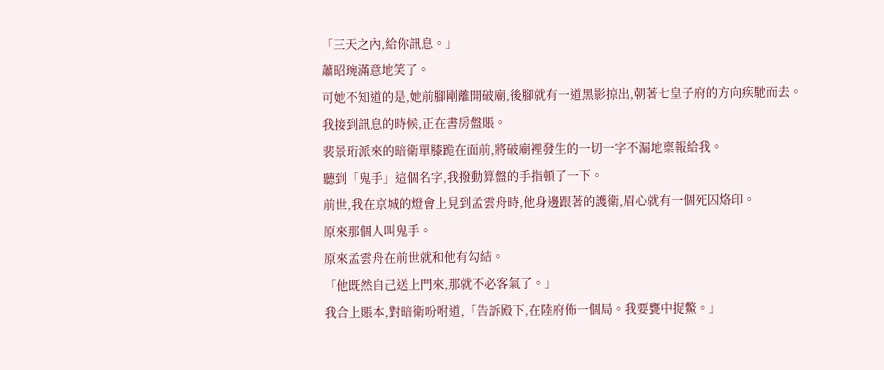「三天之內,給你訊息。」
蕭昭琬滿意地笑了。
可她不知道的是,她前腳剛離開破廟,後腳就有一道黑影掠出,朝著七皇子府的方向疾馳而去。
我接到訊息的時候,正在書房盤賬。
裴景珩派來的暗衛單膝跪在面前,將破廟裡發生的一切一字不漏地稟報給我。
聽到「鬼手」這個名字,我撥動算盤的手指頓了一下。
前世,我在京城的燈會上見到孟雲舟時,他身邊跟著的護衛,眉心就有一個死囚烙印。
原來那個人叫鬼手。
原來孟雲舟在前世就和他有勾結。
「他既然自己送上門來,那就不必客氣了。」
我合上賬本,對暗衛吩咐道,「告訴殿下,在陸府佈一個局。我要甕中捉鱉。」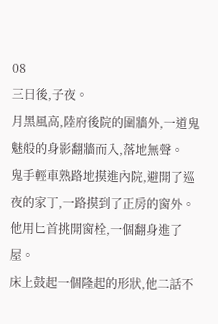08
三日後,子夜。
月黑風高,陸府後院的圍牆外,一道鬼魅般的身影翻牆而入,落地無聲。
鬼手輕車熟路地摸進內院,避開了巡夜的家丁,一路摸到了正房的窗外。
他用匕首挑開窗栓,一個翻身進了屋。
床上鼓起一個隆起的形狀,他二話不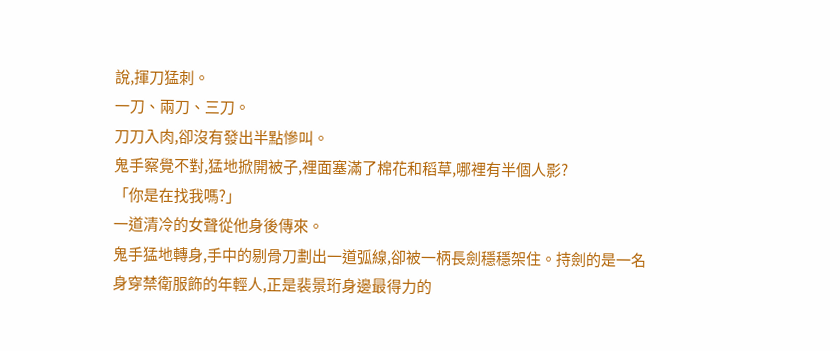說,揮刀猛刺。
一刀、兩刀、三刀。
刀刀入肉,卻沒有發出半點慘叫。
鬼手察覺不對,猛地掀開被子,裡面塞滿了棉花和稻草,哪裡有半個人影?
「你是在找我嗎?」
一道清冷的女聲從他身後傳來。
鬼手猛地轉身,手中的剔骨刀劃出一道弧線,卻被一柄長劍穩穩架住。持劍的是一名身穿禁衛服飾的年輕人,正是裴景珩身邊最得力的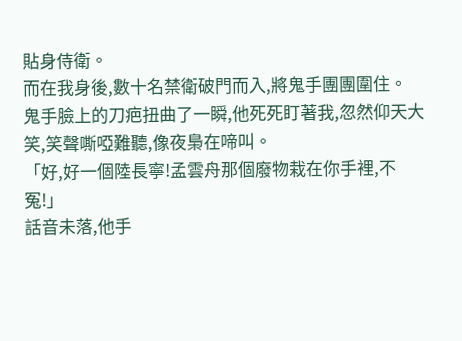貼身侍衛。
而在我身後,數十名禁衛破門而入,將鬼手團團圍住。
鬼手臉上的刀疤扭曲了一瞬,他死死盯著我,忽然仰天大笑,笑聲嘶啞難聽,像夜梟在啼叫。
「好,好一個陸長寧!孟雲舟那個廢物栽在你手裡,不冤!」
話音未落,他手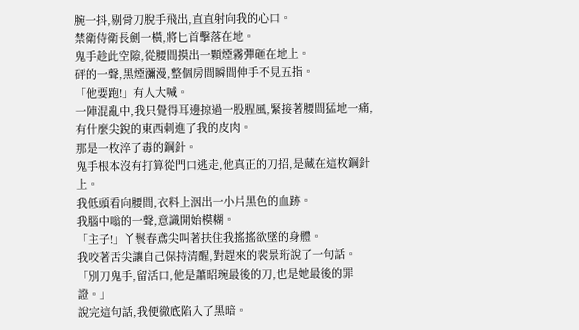腕一抖,剔骨刀脫手飛出,直直射向我的心口。
禁衛侍衛長劍一橫,將匕首擊落在地。
鬼手趁此空隙,從腰間摸出一顆煙霧彈砸在地上。
砰的一聲,黑煙瀰漫,整個房間瞬間伸手不見五指。
「他要跑!」有人大喊。
一陣混亂中,我只覺得耳邊掠過一股腥風,緊接著腰間猛地一痛,有什麼尖銳的東西刺進了我的皮肉。
那是一枚淬了毒的鋼針。
鬼手根本沒有打算從門口逃走,他真正的刀招,是藏在這枚鋼針上。
我低頭看向腰間,衣料上洇出一小片黑色的血跡。
我腦中嗡的一聲,意識開始模糊。
「主子!」丫鬟春鳶尖叫著扶住我搖搖欲墜的身體。
我咬著舌尖讓自己保持清醒,對趕來的裴景珩說了一句話。
「別刀鬼手,留活口,他是蕭昭琬最後的刀,也是她最後的罪證。」
說完這句話,我便徹底陷入了黑暗。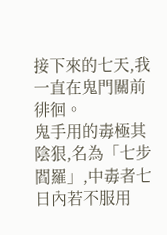接下來的七天,我一直在鬼門關前徘徊。
鬼手用的毒極其陰狠,名為「七步閻羅」,中毒者七日內若不服用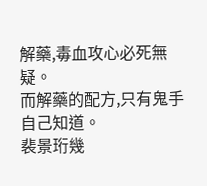解藥,毒血攻心必死無疑。
而解藥的配方,只有鬼手自己知道。
裴景珩幾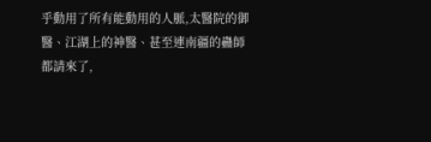乎動用了所有能動用的人脈,太醫院的御醫、江湖上的神醫、甚至連南疆的蠱師都請來了,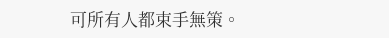可所有人都束手無策。